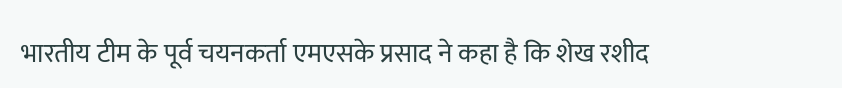भारतीय टीम के पूर्व चयनकर्ता एमएसके प्रसाद ने कहा है कि शेख रशीद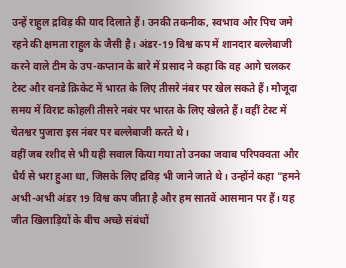उन्हें राहुल द्रविड़ की याद दिलाते हैं। उनकी तकनीक, स्वभाव और पिच जमे रहने की क्षमता राहुल के जैसी है। अंडर-19 विश्व कप में शानदार बल्लेबाजी करने वाले टीम के उप-कप्तान के बारे में प्रसाद ने कहा कि वह आगे चलकर टेस्ट और वनडे क्रिकेट में भारत के लिए तीसरे नंबर पर खेल सकते हैं। मौजूदा समय में विराट कोहली तीसरे नबंर पर भारत के लिए खेलते हैं। वहीं टेस्ट में चेतश्वर पुजारा इस नंबर पर बल्लेबाजी करते थे।
वहीं जब रशीद से भी यही सवाल किया गया तो उनका जवाब परिपक्वता और धैर्य से भरा हुआ था, जिसके लिए द्रविड़ भी जाने जाते थे। उन्होंने कहा "हमने अभी-अभी अंडर 19 विश्व कप जीता है और हम सातवें आसमान पर हैं। यह जीत खिलाड़ियों के बीच अच्छे संबंधों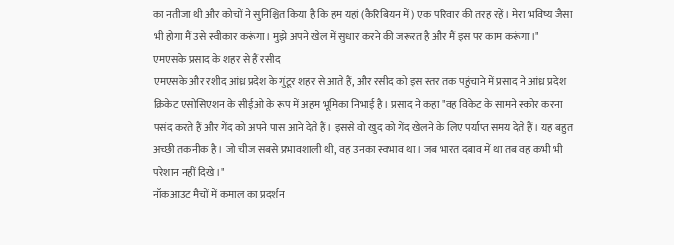का नतीजा थी और कोचों ने सुनिश्चित किया है कि हम यहां (कैरिबियन में) एक परिवार की तरह रहें। मेरा भविष्य जैसा भी होगा मैं उसे स्वीकार करूंगा। मुझे अपने खेल में सुधार करने की जरूरत है और मैं इस पर काम करूंगा।"
एमएसके प्रसाद के शहर से हैं रसीद
एमएसके और रशीद आंध्र प्रदेश के गुंटूर शहर से आते हैं, और रसीद को इस स्तर तक पहुंचाने में प्रसाद ने आंध्र प्रदेश क्रिकेट एसोसिएशन के सीईओ के रूप में अहम भूमिका निभाई है। प्रसाद ने कहा "वह विकेट के सामने स्कोर करना पसंद करते हैं और गेंद को अपने पास आने देते हैं। इससे वो खुद को गेंद खेलने के लिए पर्याप्त समय देते हैं। यह बहुत अच्छी तकनीक है। जो चीज सबसे प्रभावशाली थी, वह उनका स्वभाव था। जब भारत दबाव में था तब वह कभी भी परेशान नहीं दिखे।"
नॉकआउट मैचों में कमाल का प्रदर्शन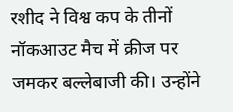रशीद ने विश्व कप के तीनों नॉकआउट मैच में क्रीज पर जमकर बल्लेबाजी की। उन्होंने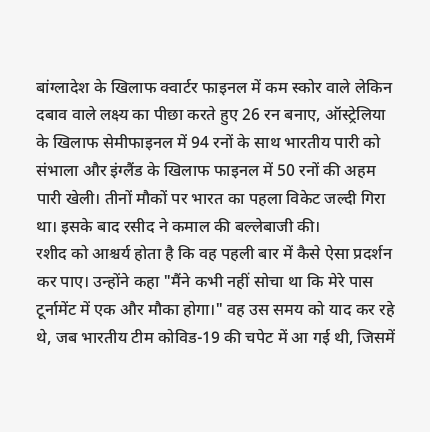बांग्लादेश के खिलाफ क्वार्टर फाइनल में कम स्कोर वाले लेकिन दबाव वाले लक्ष्य का पीछा करते हुए 26 रन बनाए, ऑस्ट्रेलिया के खिलाफ सेमीफाइनल में 94 रनों के साथ भारतीय पारी को संभाला और इंग्लैंड के खिलाफ फाइनल में 50 रनों की अहम पारी खेली। तीनों मौकों पर भारत का पहला विकेट जल्दी गिरा था। इसके बाद रसीद ने कमाल की बल्लेबाजी की।
रशीद को आश्चर्य होता है कि वह पहली बार में कैसे ऐसा प्रदर्शन कर पाए। उन्होंने कहा "मैंने कभी नहीं सोचा था कि मेरे पास टूर्नामेंट में एक और मौका होगा।" वह उस समय को याद कर रहे थे, जब भारतीय टीम कोविड-19 की चपेट में आ गई थी, जिसमें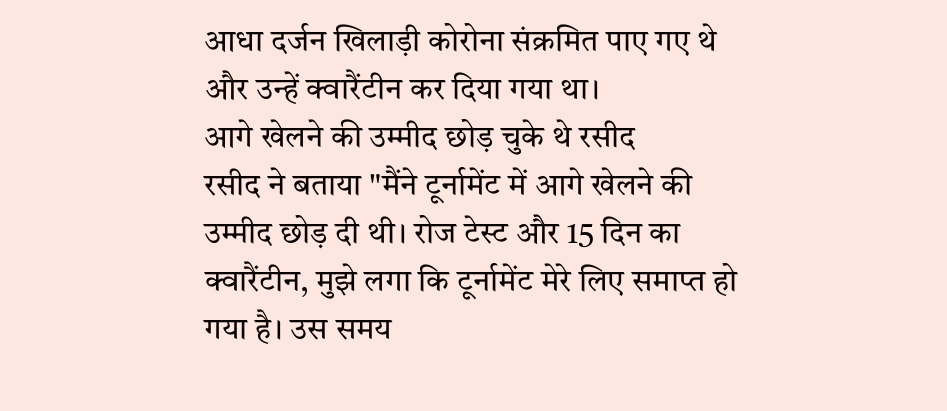आधा दर्जन खिलाड़ी कोरोना संक्रमित पाए गए थे और उन्हें क्वारैंटीन कर दिया गया था।
आगे खेलने की उम्मीद छोड़ चुके थे रसीद
रसीद ने बताया "मैंने टूर्नामेंट में आगे खेलने की उम्मीद छोड़ दी थी। रोज टेस्ट और 15 दिन का क्वारैंटीन, मुझे लगा कि टूर्नामेंट मेरे लिए समाप्त हो गया है। उस समय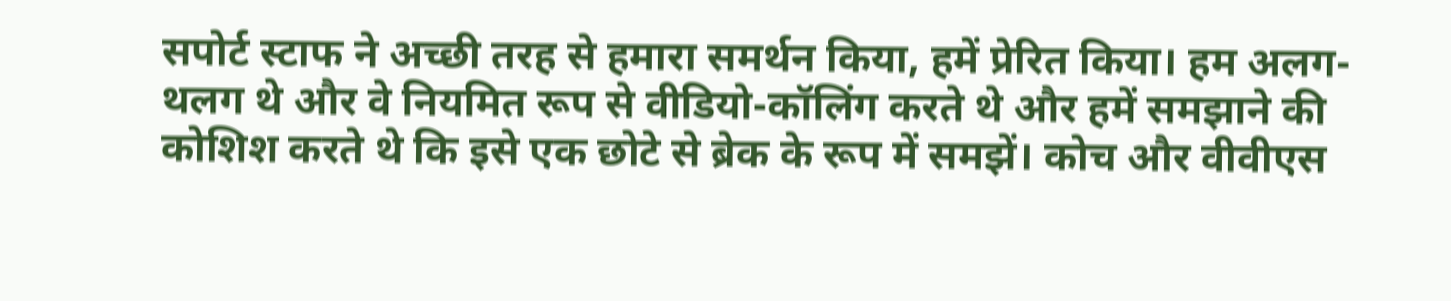सपोर्ट स्टाफ ने अच्छी तरह से हमारा समर्थन किया, हमें प्रेरित किया। हम अलग-थलग थे और वे नियमित रूप से वीडियो-कॉलिंग करते थे और हमें समझाने की कोशिश करते थे कि इसे एक छोटे से ब्रेक के रूप में समझें। कोच और वीवीएस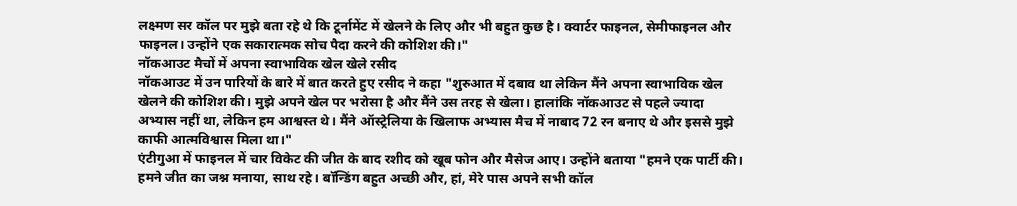लक्ष्मण सर कॉल पर मुझे बता रहे थे कि टूर्नामेंट में खेलने के लिए और भी बहुत कुछ है। क्वार्टर फाइनल, सेमीफाइनल और फाइनल। उन्होंने एक सकारात्मक सोच पैदा करने की कोशिश की।"
नॉकआउट मैचों में अपना स्वाभाविक खेल खेले रसीद
नॉकआउट में उन पारियों के बारे में बात करते हुए रसीद ने कहा "शुरुआत में दबाव था लेकिन मैंने अपना स्वाभाविक खेल खेलने की कोशिश की। मुझे अपने खेल पर भरोसा है और मैंने उस तरह से खेला। हालांकि नॉकआउट से पहले ज्यादा अभ्यास नहीं था, लेकिन हम आश्वस्त थे। मैंने ऑस्ट्रेलिया के खिलाफ अभ्यास मैच में नाबाद 72 रन बनाए थे और इससे मुझे काफी आत्मविश्वास मिला था।"
एंटीगुआ में फाइनल में चार विकेट की जीत के बाद रशीद को खूब फोन और मैसेज आए। उन्होंने बताया "हमने एक पार्टी की। हमने जीत का जश्न मनाया, साथ रहे। बॉन्डिंग बहुत अच्छी और, हां, मेरे पास अपने सभी कॉल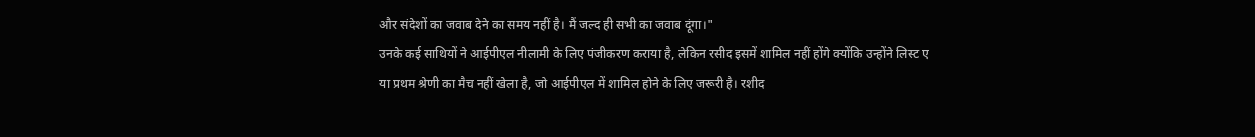और संदेशों का जवाब देने का समय नहीं है। मैं जल्द ही सभी का जवाब दूंगा।"
उनके कई साथियों ने आईपीएल नीलामी के लिए पंजीकरण कराया है, लेकिन रसीद इसमें शामिल नहीं होंगे क्योंकि उन्होंने लिस्ट ए या प्रथम श्रेणी का मैच नहीं खेला है, जो आईपीएल में शामिल होने के लिए जरूरी है। रशीद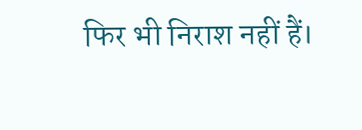फिर भी निराश नहीं हैं।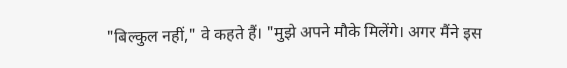"बिल्कुल नहीं," वे कहते हैं। "मुझे अपने मौके मिलेंगे। अगर मैंने इस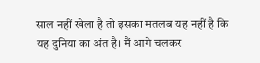साल नहीं खेला है तो इसका मतलब यह नहीं है कि यह दुनिया का अंत है। मैं आगे चलकर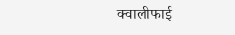क्वालीफाई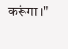करूंगा।"